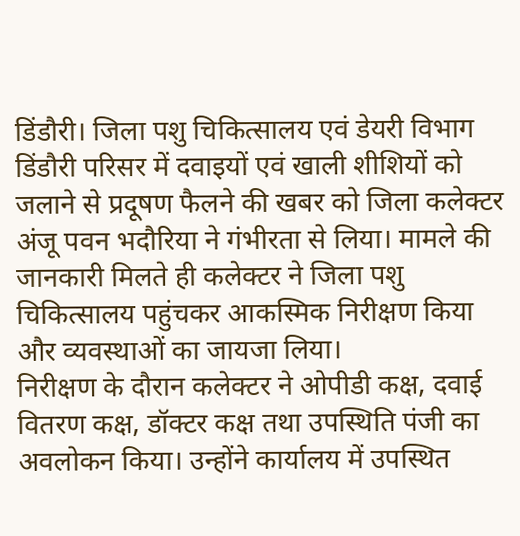डिंडौरी। जिला पशु चिकित्सालय एवं डेयरी विभाग डिंडौरी परिसर में दवाइयों एवं खाली शीशियों को जलाने से प्रदूषण फैलने की खबर को जिला कलेक्टर अंजू पवन भदौरिया ने गंभीरता से लिया। मामले की जानकारी मिलते ही कलेक्टर ने जिला पशु चिकित्सालय पहुंचकर आकस्मिक निरीक्षण किया और व्यवस्थाओं का जायजा लिया।
निरीक्षण के दौरान कलेक्टर ने ओपीडी कक्ष, दवाई वितरण कक्ष, डॉक्टर कक्ष तथा उपस्थिति पंजी का अवलोकन किया। उन्होंने कार्यालय में उपस्थित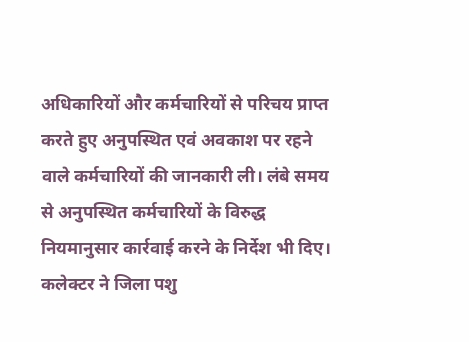अधिकारियों और कर्मचारियों से परिचय प्राप्त करते हुए अनुपस्थित एवं अवकाश पर रहने वाले कर्मचारियों की जानकारी ली। लंबे समय से अनुपस्थित कर्मचारियों के विरुद्ध नियमानुसार कार्रवाई करने के निर्देश भी दिए।
कलेक्टर ने जिला पशु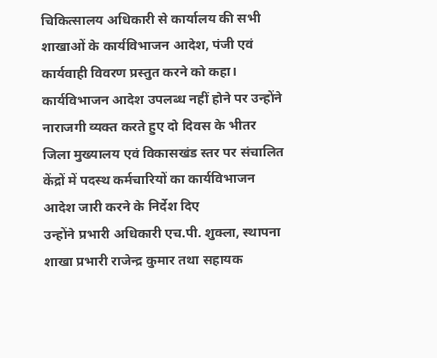चिकित्सालय अधिकारी से कार्यालय की सभी शाखाओं के कार्यविभाजन आदेश, पंजी एवं कार्यवाही विवरण प्रस्तुत करने को कहा। कार्यविभाजन आदेश उपलब्ध नहीं होने पर उन्होंने नाराजगी व्यक्त करते हुए दो दिवस के भीतर जिला मुख्यालय एवं विकासखंड स्तर पर संचालित केंद्रों में पदस्थ कर्मचारियों का कार्यविभाजन आदेश जारी करने के निर्देश दिए
उन्होंने प्रभारी अधिकारी एच.पी. शुक्ला, स्थापना शाखा प्रभारी राजेन्द्र कुमार तथा सहायक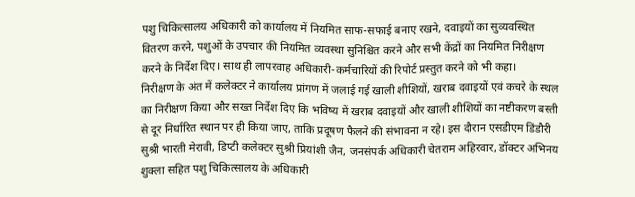पशु चिकित्सालय अधिकारी को कार्यालय में नियमित साफ-सफाई बनाए रखने, दवाइयों का सुव्यवस्थित वितरण करने, पशुओं के उपचार की नियमित व्यवस्था सुनिश्चित करने और सभी केंद्रों का नियमित निरीक्षण करने के निर्देश दिए। साथ ही लापरवाह अधिकारी-कर्मचारियों की रिपोर्ट प्रस्तुत करने को भी कहा।
निरीक्षण के अंत में कलेक्टर ने कार्यालय प्रांगण में जलाई गई खाली शीशियों, खराब दवाइयों एवं कचरे के स्थल का निरीक्षण किया और सख्त निर्देश दिए कि भविष्य में खराब दवाइयों और खाली शीशियों का नष्टीकरण बस्ती से दूर निर्धारित स्थान पर ही किया जाए, ताकि प्रदूषण फैलने की संभावना न रहे। इस दौरान एसडीएम डिंडौरी सुश्री भारती मेरावी, डिप्टी कलेक्टर सुश्री प्रियांशी जैन, जनसंपर्क अधिकारी चेतराम अहिरवार, डॉक्टर अभिनय शुक्ला सहित पशु चिकित्सालय के अधिकारी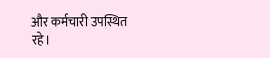और कर्मचारी उपस्थित रहे।